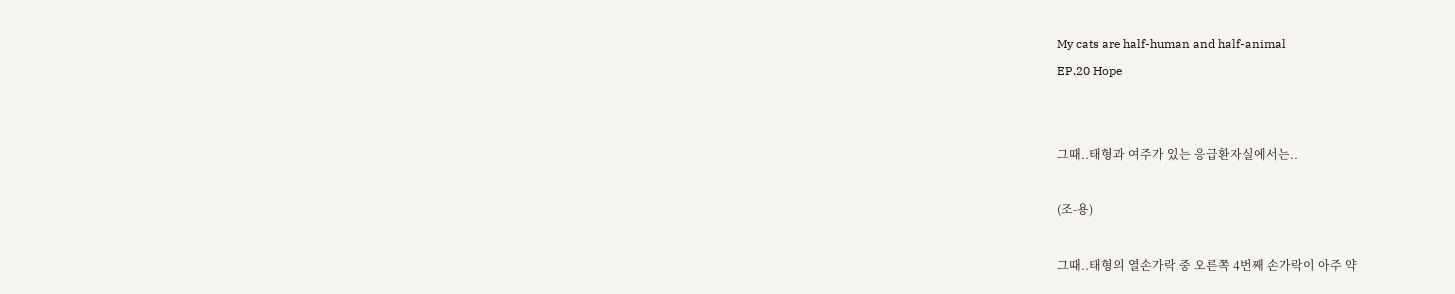My cats are half-human and half-animal
EP.20 Hope


그때..태형과 여주가 있는 응급환자실에서는..

(조-용)

그때..태형의 열손가락 중 오른쪽 4번째 손가락이 아주 약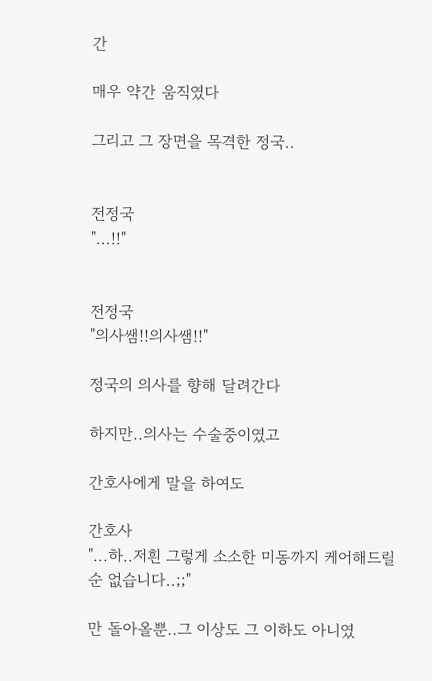간

매우 약간 움직였다

그리고 그 장면을 목격한 정국..


전정국
"...!!"


전정국
"의사쌤!!의사쌤!!"

정국의 의사를 향해 달려간다

하지만..의사는 수술중이였고

간호사에게 말을 하여도

간호사
"...하..저흰 그렇게 소소한 미동까지 케어해드릴 순 없습니다..;;"

만 돌아올뿐..그 이상도 그 이하도 아니였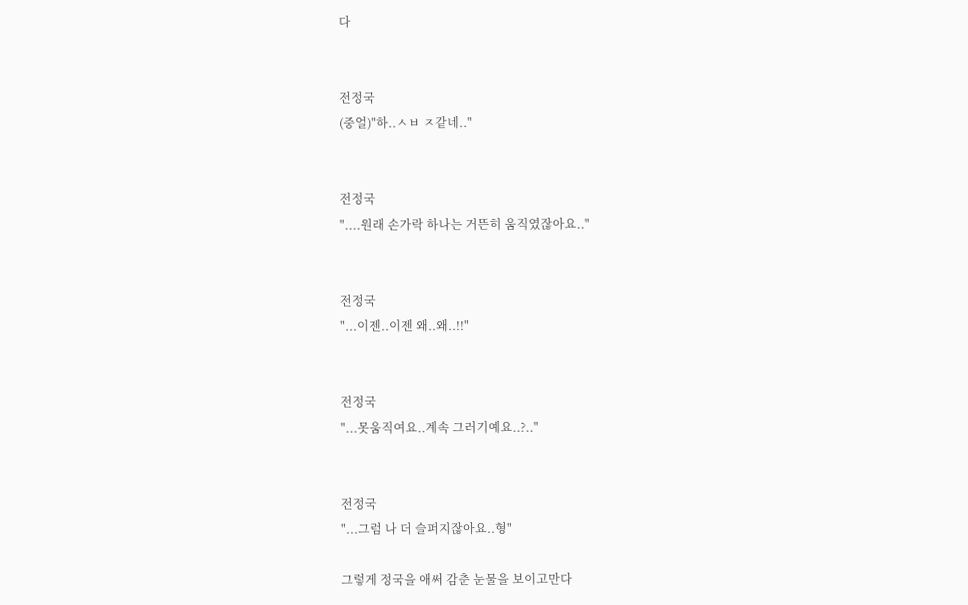다


전정국
(중얼)"하..ㅅㅂ ㅈ같네.."


전정국
"....원래 손가락 하나는 거뜬히 움직였잖아요.."


전정국
"...이젠..이젠 왜..왜..!!"


전정국
"...못움직여요..계속 그러기예요..?.."


전정국
"...그럼 나 더 슬퍼지잖아요..형"

그렇게 정국을 애써 감춘 눈물을 보이고만다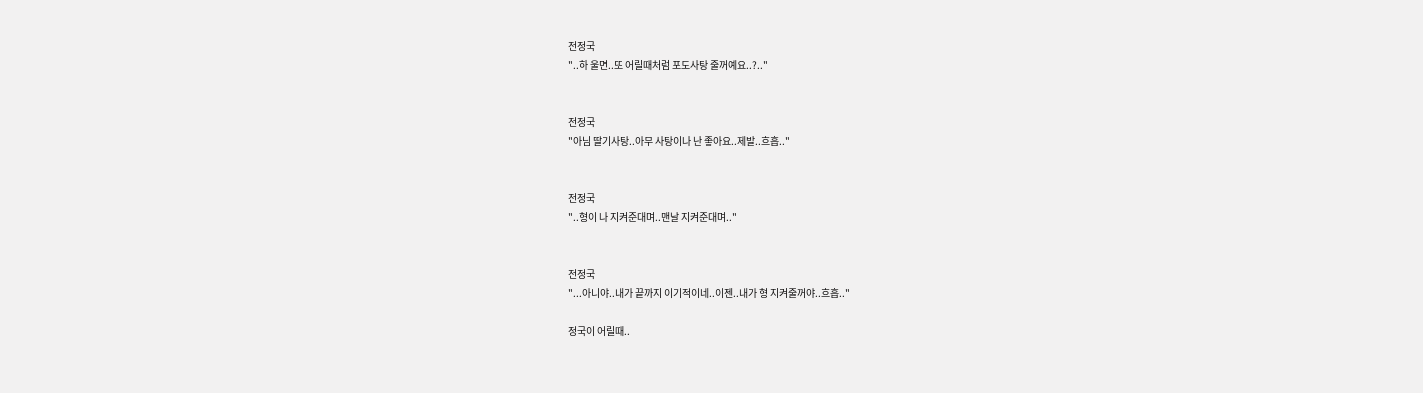전정국
"..하 울면..또 어릴때처럼 포도사탕 줄꺼예요..?.."


전정국
"아님 딸기사탕..아무 사탕이나 난 좋아요..제발..흐흡.."


전정국
"..형이 나 지켜준대며..맨날 지켜준대며.."


전정국
"...아니야..내가 끝까지 이기적이네..이젠..내가 형 지켜줄꺼야..흐흡.."

정국이 어릴때..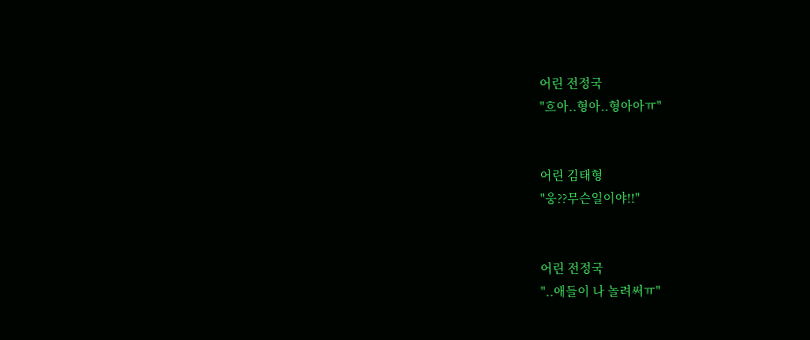어린 전정국
"흐아..형아..형아아ㅠ"


어린 김태형
"웅??무슨일이야!!"


어린 전정국
"..애들이 나 놀려써ㅠ"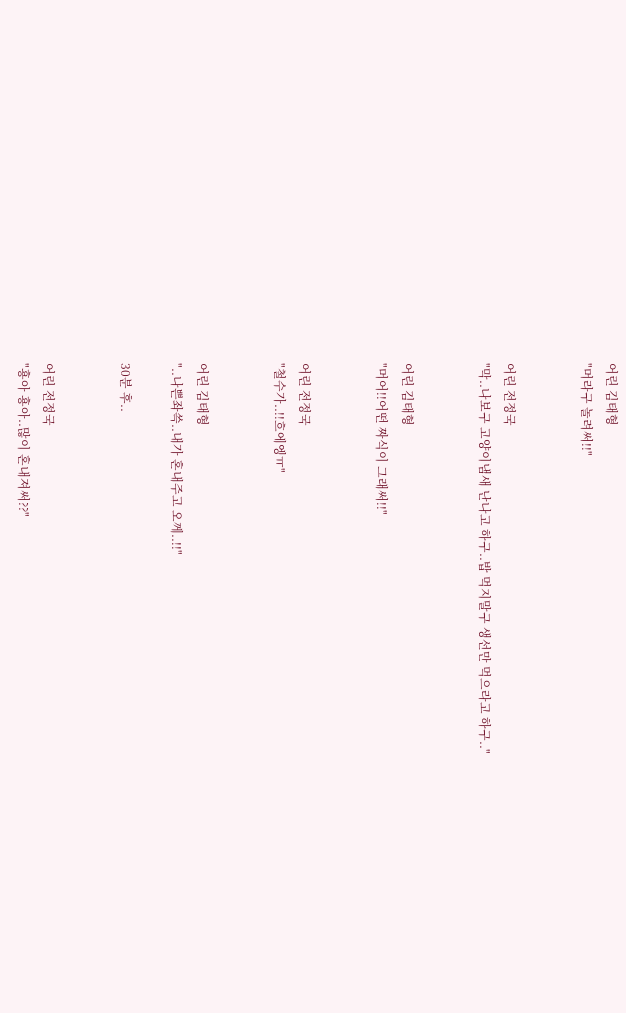어린 김태형
"머라구 놀려써!!"


어린 전정국
"막..나보구 고양이냄새 난나고 하구..밥 먹지말구 생선만 먹으라고 하구.."


어린 김태형
"머어!!어떤 짜식이 그래써!!"


어린 전정국
"철수가..!!흐에엥ㅠ"


어린 김태형
"..나쁜좌쓱..내가 혼내주고 오께..!!"

30분 후..


어린 전정국
"횽아 횽아..많이 혼내져써??"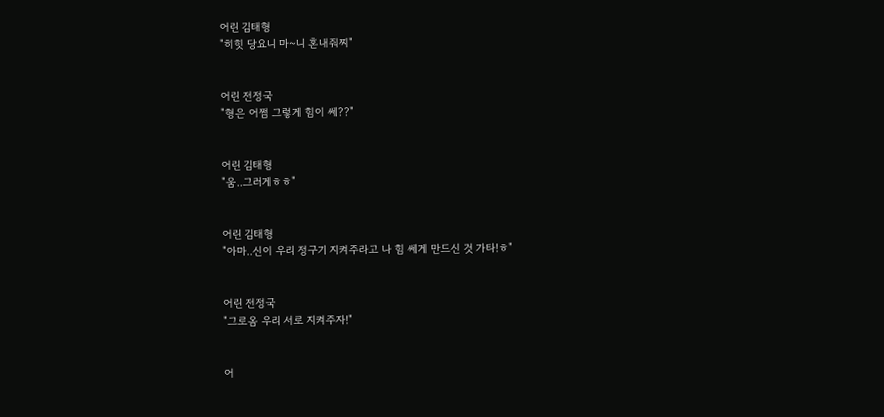어린 김태형
"히힛 당요니 마~니 혼내줘찌"


어린 전정국
"형은 어쩜 그렇게 힘이 쎄??"


어린 김태형
"움..그러게ㅎㅎ"


어린 김태형
"아마..신이 우리 정구기 지켜주라고 나 힘 쎄게 만드신 것 가타!ㅎ"


어린 전정국
"그로옴 우리 서로 지켜주자!"


어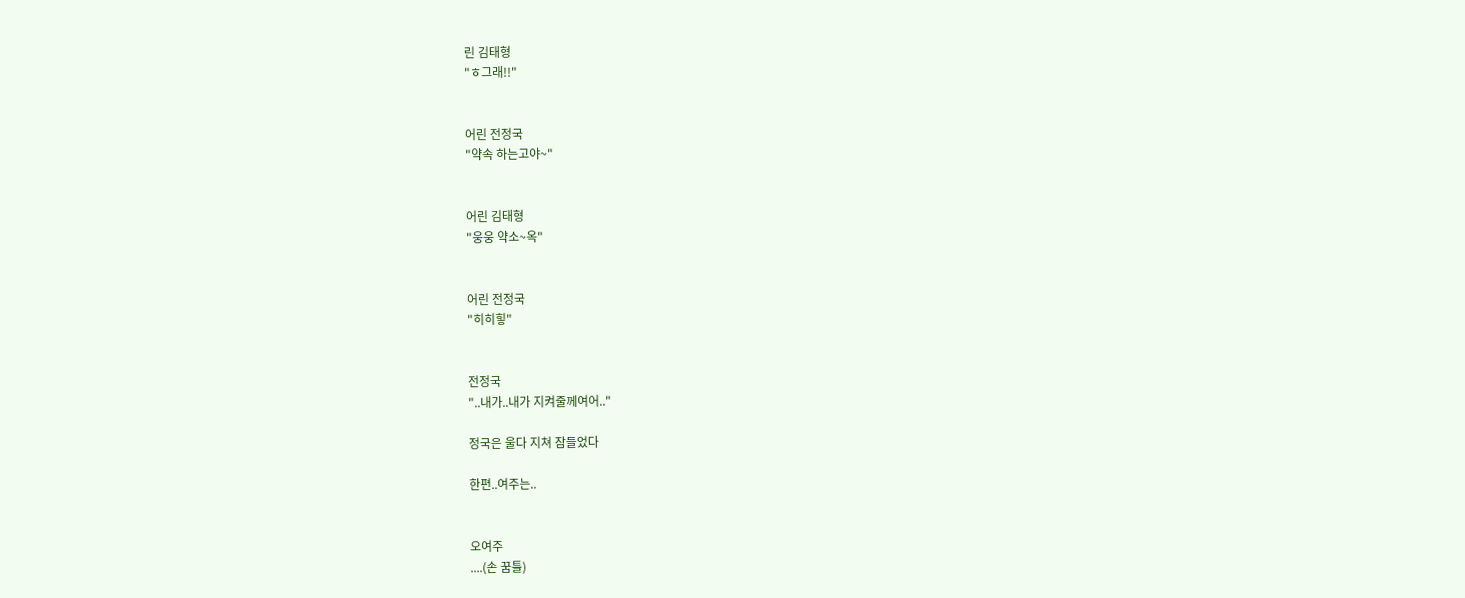린 김태형
"ㅎ그래!!"


어린 전정국
"약속 하는고야~"


어린 김태형
"웅웅 약소~옥"


어린 전정국
"히히힣"


전정국
"..내가..내가 지켜줄께여어.."

정국은 울다 지쳐 잠들었다

한편..여주는..


오여주
....(손 꿈틀)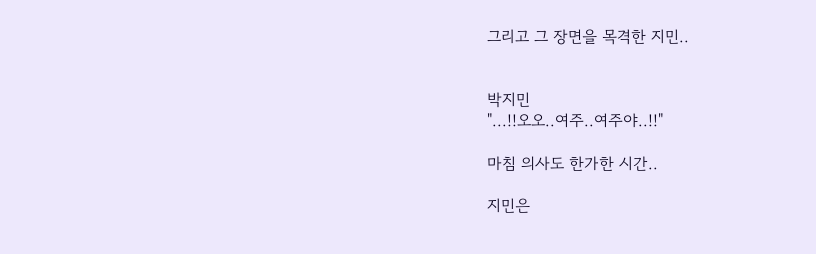그리고 그 장면을 목격한 지민..


박지민
"...!!오오..여주..여주야..!!"

마침 의사도 한가한 시간..

지민은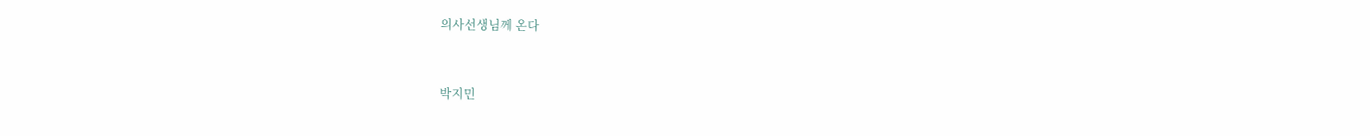의사선생님께 온다


박지민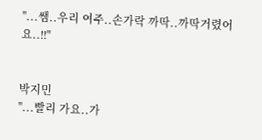"...쌤..우리 여주..손가락 까딱..까딱거렸어요..!!"


박지민
"...빨리 가요..가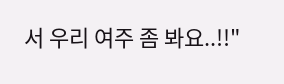서 우리 여주 좀 봐요..!!"